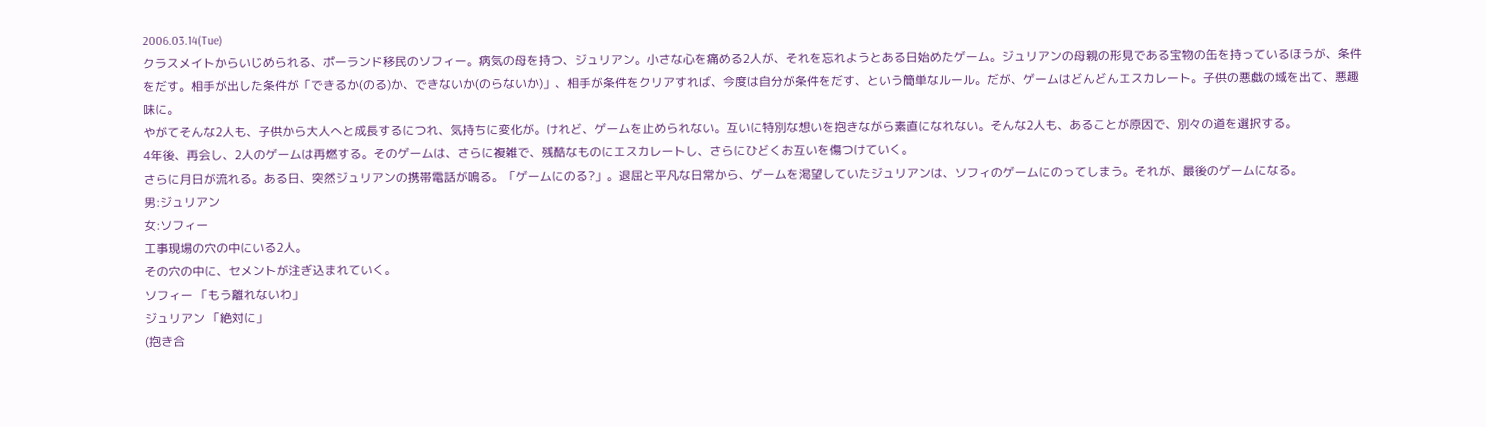2006.03.14(Tue)
クラスメイトからいじめられる、ポーランド移民のソフィー。病気の母を持つ、ジュリアン。小さな心を痛める2人が、それを忘れようとある日始めたゲーム。ジュリアンの母親の形見である宝物の缶を持っているほうが、条件をだす。相手が出した条件が「できるか(のる)か、できないか(のらないか)」、相手が条件をクリアすれば、今度は自分が条件をだす、という簡単なルール。だが、ゲームはどんどんエスカレート。子供の悪戯の域を出て、悪趣味に。
やがてそんな2人も、子供から大人へと成長するにつれ、気持ちに変化が。けれど、ゲームを止められない。互いに特別な想いを抱きながら素直になれない。そんな2人も、あることが原因で、別々の道を選択する。
4年後、再会し、2人のゲームは再燃する。そのゲームは、さらに複雑で、残酷なものにエスカレートし、さらにひどくお互いを傷つけていく。
さらに月日が流れる。ある日、突然ジュリアンの携帯電話が鳴る。「ゲームにのる?」。退屈と平凡な日常から、ゲームを渇望していたジュリアンは、ソフィのゲームにのってしまう。それが、最後のゲームになる。
男:ジュリアン
女:ソフィー
工事現場の穴の中にいる2人。
その穴の中に、セメントが注ぎ込まれていく。
ソフィー 「もう離れないわ」
ジュリアン 「絶対に」
(抱き合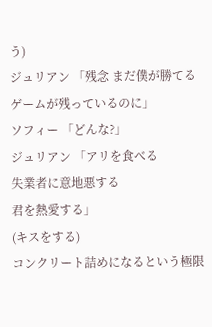う)
ジュリアン 「残念 まだ僕が勝てる
ゲームが残っているのに」
ソフィー 「どんな?」
ジュリアン 「アリを食べる
失業者に意地悪する
君を熱愛する」
(キスをする)
コンクリート詰めになるという極限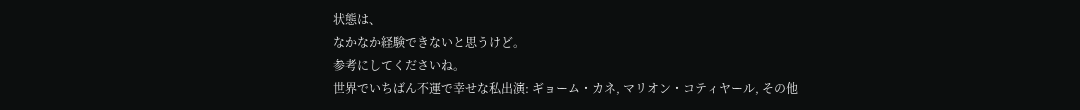状態は、
なかなか経験できないと思うけど。
参考にしてくださいね。
世界でいちばん不運で幸せな私出演: ギョーム・カネ, マリオン・コティヤール, その他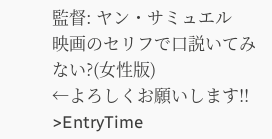監督: ヤン・サミュエル
映画のセリフで口説いてみない?(女性版)
←よろしくお願いします!!
>EntryTime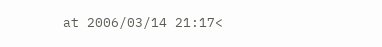at 2006/03/14 21:17<